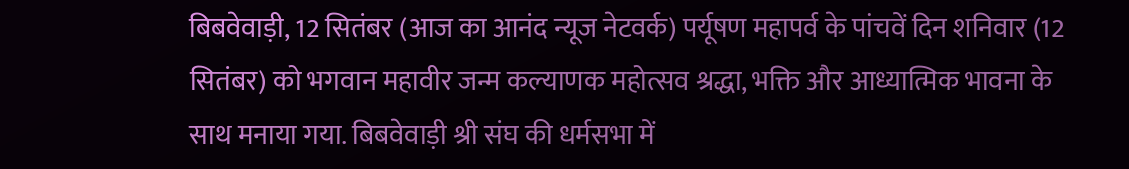बिबवेवाड़ी, 12 सितंबर (आज का आनंद न्यूज नेटवर्क) पर्यूषण महापर्व के पांचवें दिन शनिवार (12 सितंबर) को भगवान महावीर जन्म कल्याणक महोत्सव श्रद्धा, भक्ति और आध्यात्मिक भावना के साथ मनाया गया. बिबवेवाड़ी श्री संघ की धर्मसभा में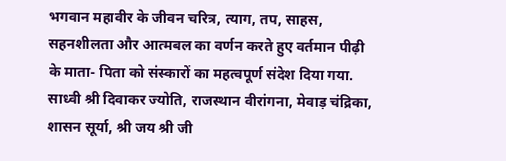भगवान महावीर के जीवन चरित्र, त्याग, तप, साहस, सहनशीलता और आत्मबल का वर्णन करते हुए वर्तमान पीढ़ी के माता- पिता को संस्कारों का महत्वपूर्ण संदेश दिया गया. साध्वी श्री दिवाकर ज्योति, राजस्थान वीरांगना, मेवाड़ चंद्रिका, शासन सूर्या, श्री जय श्री जी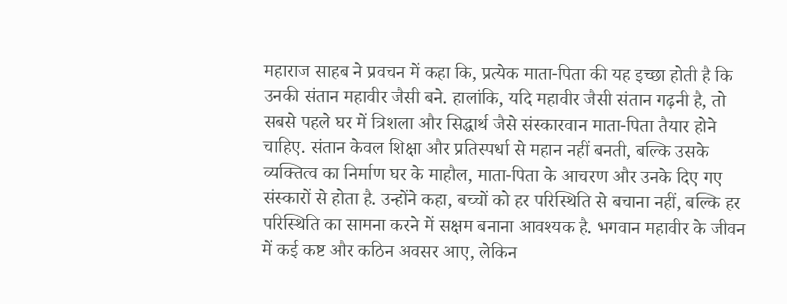महाराज साहब ने प्रवचन में कहा कि, प्रत्येक माता-पिता की यह इच्छा होती है कि उनकी संतान महावीर जैसी बने. हालांकि, यदि महावीर जैसी संतान गढ़नी है, तो सबसे पहले घर में त्रिशला और सिद्धार्थ जैसे संस्कारवान माता-पिता तैयार होने चाहिए. संतान केवल शिक्षा और प्रतिस्पर्धा से महान नहीं बनती, बल्कि उसके व्यक्तित्व का निर्माण घर के माहौल, माता-पिता के आचरण और उनके दिए गए संस्कारों से होता है. उन्होंने कहा, बच्चों को हर परिस्थिति से बचाना नहीं, बल्कि हर परिस्थिति का सामना करने में सक्षम बनाना आवश्यक है. भगवान महावीर के जीवन में कई कष्ट और कठिन अवसर आए, लेकिन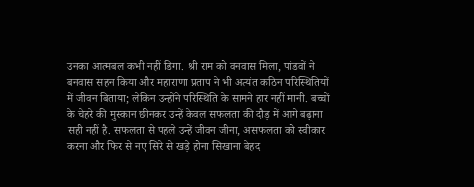उनका आत्मबल कभी नहीं डिगा. श्री राम को वनवास मिला, पांडवों ने बनवास सहन किया और महाराणा प्रताप ने भी अत्यंत कठिन परिस्थितियों में जीवन बिताया; लेकिन उन्होंने परिस्थिति के सामने हार नहीं मानी. बच्चों के चेहरे की मुस्कान छीनकर उन्हें केवल सफलता की दौड़ में आगे बढ़ाना सही नहीं है. सफलता से पहले उन्हें जीवन जीना, असफलता को स्वीकार करना और फिर से नए सिरे से खड़े होना सिखाना बेहद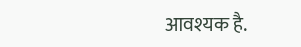आवश्यक है.